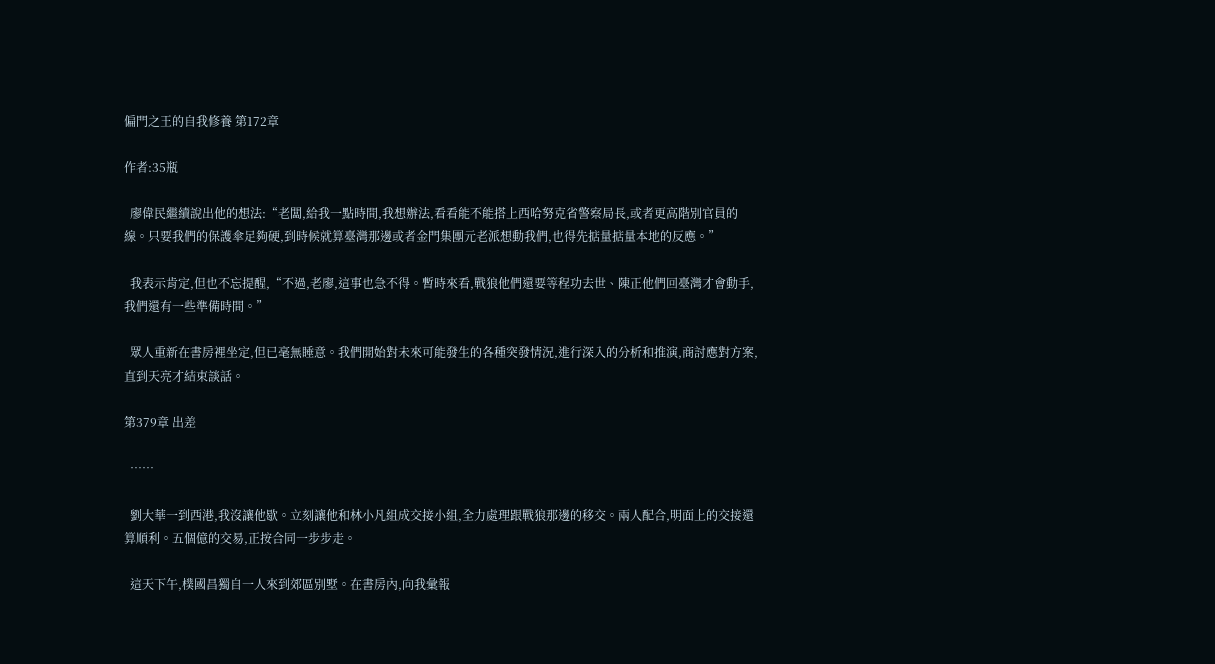偏門之王的自我修養 第172章

作者:35瓶

  廖偉民繼續說出他的想法:“老闆,給我一點時間,我想辦法,看看能不能搭上西哈努克省警察局長,或者更高階別官員的線。只要我們的保護傘足夠硬,到時候就算臺灣那邊或者金門集團元老派想動我們,也得先掂量掂量本地的反應。”

  我表示肯定,但也不忘提醒,“不過,老廖,這事也急不得。暫時來看,戰狼他們還要等程功去世、陳正他們回臺灣才會動手,我們還有一些準備時間。”

  眾人重新在書房裡坐定,但已毫無睡意。我們開始對未來可能發生的各種突發情況,進行深入的分析和推演,商討應對方案,直到天亮才結束談話。

第379章 出差

  ……

  劉大華一到西港,我沒讓他歇。立刻讓他和林小凡組成交接小組,全力處理跟戰狼那邊的移交。兩人配合,明面上的交接還算順利。五個億的交易,正按合同一步步走。

  這天下午,樸國昌獨自一人來到郊區別墅。在書房內,向我彙報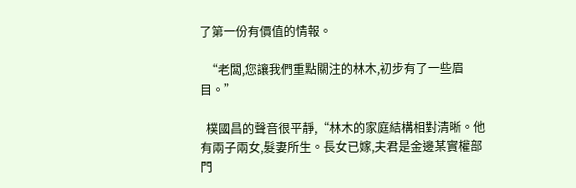了第一份有價值的情報。

  “老闆,您讓我們重點關注的林木,初步有了一些眉目。”

  樸國昌的聲音很平靜,“林木的家庭結構相對清晰。他有兩子兩女,髮妻所生。長女已嫁,夫君是金邊某實權部門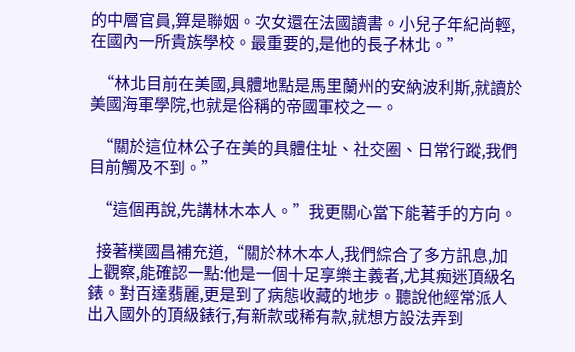的中層官員,算是聯姻。次女還在法國讀書。小兒子年紀尚輕,在國內一所貴族學校。最重要的,是他的長子林北。”

  “林北目前在美國,具體地點是馬里蘭州的安納波利斯,就讀於美國海軍學院,也就是俗稱的帝國軍校之一。

  “關於這位林公子在美的具體住址、社交圈、日常行蹤,我們目前觸及不到。”

  “這個再說,先講林木本人。”我更關心當下能著手的方向。

  接著樸國昌補充道,“關於林木本人,我們綜合了多方訊息,加上觀察,能確認一點:他是一個十足享樂主義者,尤其痴迷頂級名錶。對百達翡麗,更是到了病態收藏的地步。聽說他經常派人出入國外的頂級錶行,有新款或稀有款,就想方設法弄到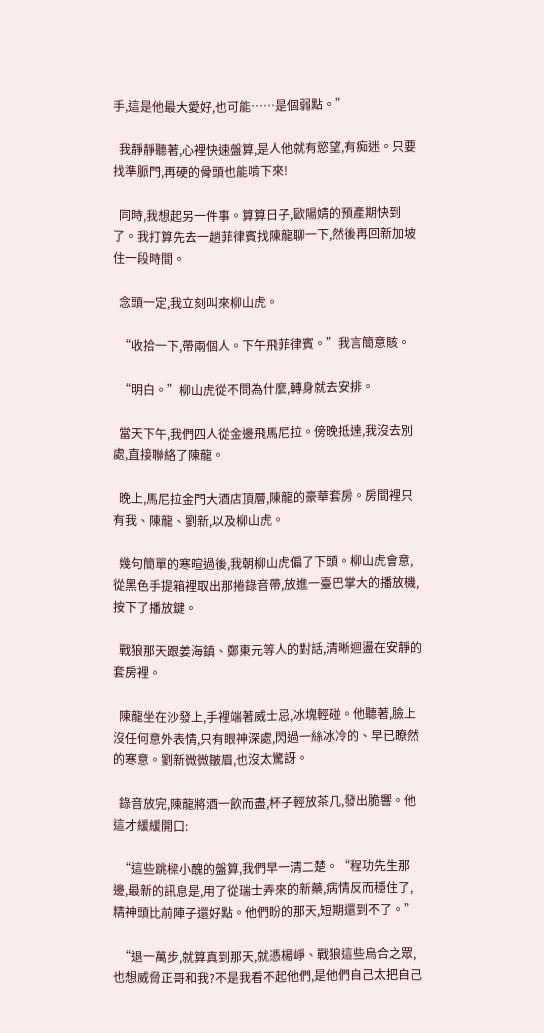手,這是他最大愛好,也可能……是個弱點。”

  我靜靜聽著,心裡快速盤算,是人他就有慾望,有痴迷。只要找準脈門,再硬的骨頭也能啃下來!

  同時,我想起另一件事。算算日子,歐陽婧的預產期快到了。我打算先去一趟菲律賓找陳龍聊一下,然後再回新加坡住一段時間。

  念頭一定,我立刻叫來柳山虎。

  “收拾一下,帶兩個人。下午飛菲律賓。”我言簡意賅。

  “明白。”柳山虎從不問為什麼,轉身就去安排。

  當天下午,我們四人從金邊飛馬尼拉。傍晚抵達,我沒去別處,直接聯絡了陳龍。

  晚上,馬尼拉金門大酒店頂層,陳龍的豪華套房。房間裡只有我、陳龍、劉新,以及柳山虎。

  幾句簡單的寒暄過後,我朝柳山虎偏了下頭。柳山虎會意,從黑色手提箱裡取出那捲錄音帶,放進一臺巴掌大的播放機,按下了播放鍵。

  戰狼那天跟姜海鎮、鄭東元等人的對話,清晰迴盪在安靜的套房裡。

  陳龍坐在沙發上,手裡端著威士忌,冰塊輕碰。他聽著,臉上沒任何意外表情,只有眼神深處,閃過一絲冰冷的、早已瞭然的寒意。劉新微微皺眉,也沒太驚訝。

  錄音放完,陳龍將酒一飲而盡,杯子輕放茶几,發出脆響。他這才緩緩開口:

  “這些跳樑小醜的盤算,我們早一清二楚。“程功先生那邊,最新的訊息是,用了從瑞士弄來的新藥,病情反而穩住了,精神頭比前陣子還好點。他們盼的那天,短期還到不了。”

  “退一萬步,就算真到那天,就憑楊崢、戰狼這些烏合之眾,也想威脅正哥和我?不是我看不起他們,是他們自己太把自己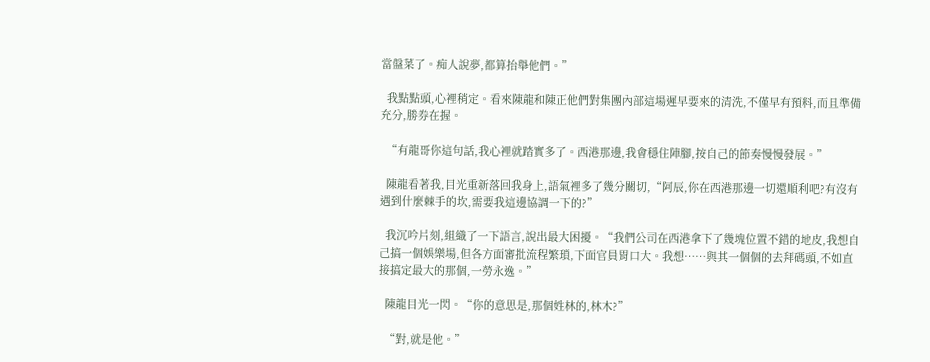當盤菜了。痴人說夢,都算抬舉他們。”

  我點點頭,心裡稍定。看來陳龍和陳正他們對集團內部這場遲早要來的清洗,不僅早有預料,而且準備充分,勝券在握。

  “有龍哥你這句話,我心裡就踏實多了。西港那邊,我會穩住陣腳,按自己的節奏慢慢發展。”

  陳龍看著我,目光重新落回我身上,語氣裡多了幾分關切,“阿辰,你在西港那邊一切還順利吧?有沒有遇到什麼棘手的坎,需要我這邊協調一下的?”

  我沉吟片刻,組織了一下語言,說出最大困擾。“我們公司在西港拿下了幾塊位置不錯的地皮,我想自己搞一個娛樂場,但各方面審批流程繁瑣,下面官員胃口大。我想……與其一個個的去拜碼頭,不如直接搞定最大的那個,一勞永逸。”

  陳龍目光一閃。“你的意思是,那個姓林的,林木?”

  “對,就是他。”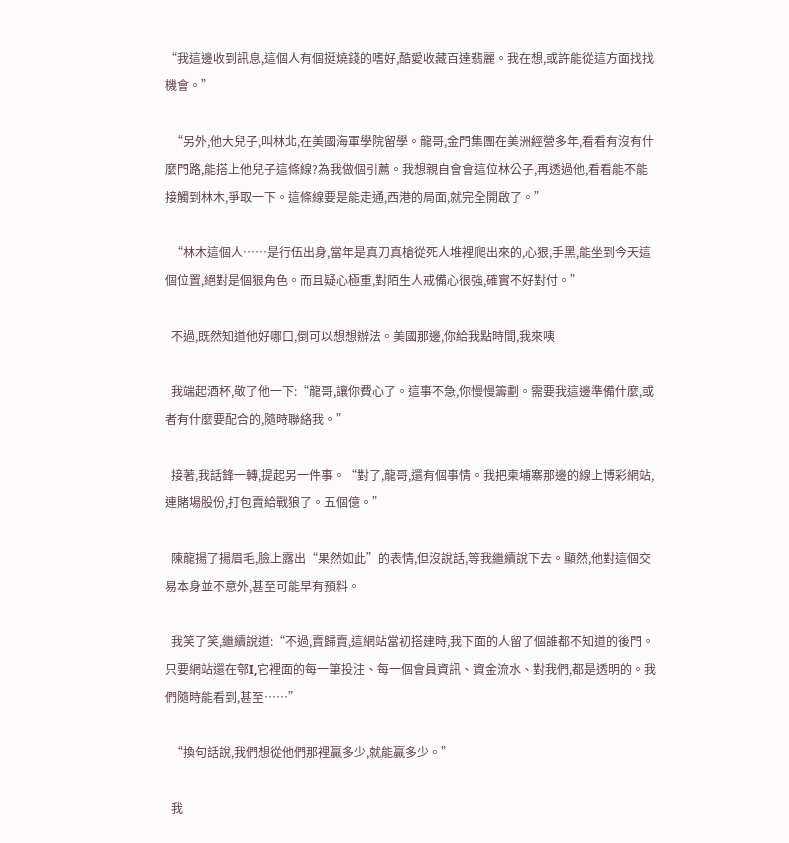“我這邊收到訊息,這個人有個挺燒錢的嗜好,酷愛收藏百達翡麗。我在想,或許能從這方面找找機會。”

  “另外,他大兒子,叫林北,在美國海軍學院留學。龍哥,金門集團在美洲經營多年,看看有沒有什麼門路,能搭上他兒子這條線?為我做個引薦。我想親自會會這位林公子,再透過他,看看能不能接觸到林木,爭取一下。這條線要是能走通,西港的局面,就完全開啟了。”

  “林木這個人……是行伍出身,當年是真刀真槍從死人堆裡爬出來的,心狠,手黑,能坐到今天這個位置,絕對是個狠角色。而且疑心極重,對陌生人戒備心很強,確實不好對付。”

  不過,既然知道他好哪口,倒可以想想辦法。美國那邊,你給我點時間,我來咦

  我端起酒杯,敬了他一下:“龍哥,讓你費心了。這事不急,你慢慢籌劃。需要我這邊準備什麼,或者有什麼要配合的,隨時聯絡我。”

  接著,我話鋒一轉,提起另一件事。“對了,龍哥,還有個事情。我把柬埔寨那邊的線上博彩網站,連賭場股份,打包賣給戰狼了。五個億。”

  陳龍揚了揚眉毛,臉上露出“果然如此”的表情,但沒說話,等我繼續說下去。顯然,他對這個交易本身並不意外,甚至可能早有預料。

  我笑了笑,繼續說道:“不過,賣歸賣,這網站當初搭建時,我下面的人留了個誰都不知道的後門。只要網站還在郀I,它裡面的每一筆投注、每一個會員資訊、資金流水、對我們,都是透明的。我們隨時能看到,甚至……”

  “換句話說,我們想從他們那裡贏多少,就能贏多少。”

  我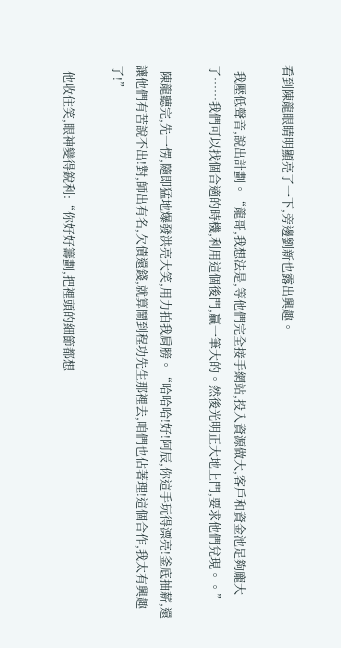看到陳龍眼睛明顯亮了一下,旁邊劉新也露出興趣。

  我壓低聲音,說出計劃。“龍哥,我想法是,等他們完全接手網站,投入資源做大,客戶和資金池足夠龐大了……我們可以找個合適的時機,利用這個後門,贏一筆大的。然後光明正大地上門,要求他們兌現。。”

  陳龍聽完,先一愣,隨即猛地爆發洪亮大笑,用力拍我肩膀。“哈哈哈!好!阿辰,你這手玩得漂亮!釜底抽薪,還讓他們有苦說不出!對,師出有名,欠債還錢,就算鬧到程功先生那裡去,咱們也佔著理!這個合作,我太有興趣了!”

  他收住笑,眼神變得銳利:“你好好籌劃,把裡頭的細節都想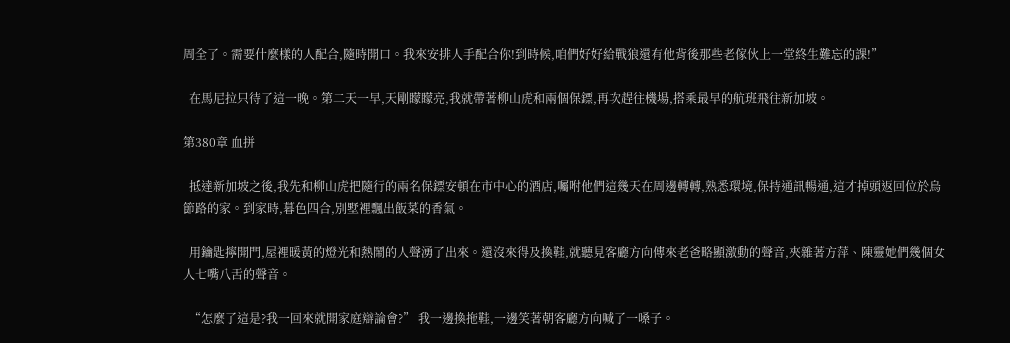周全了。需要什麼樣的人配合,隨時開口。我來安排人手配合你!到時候,咱們好好給戰狼還有他背後那些老傢伙上一堂終生難忘的課!”

  在馬尼拉只待了這一晚。第二天一早,天剛矇矇亮,我就帶著柳山虎和兩個保鏢,再次趕往機場,搭乘最早的航班飛往新加坡。

第380章 血拼

  抵達新加坡之後,我先和柳山虎把隨行的兩名保鏢安頓在市中心的酒店,囑咐他們這幾天在周邊轉轉,熟悉環境,保持通訊暢通,這才掉頭返回位於烏節路的家。到家時,暮色四合,別墅裡飄出飯菜的香氣。

  用鑰匙擰開門,屋裡暖黃的燈光和熱鬧的人聲湧了出來。還沒來得及換鞋,就聽見客廳方向傳來老爸略顯激動的聲音,夾雜著方萍、陳靈她們幾個女人七嘴八舌的聲音。

  “怎麼了這是?我一回來就開家庭辯論會?” 我一邊換拖鞋,一邊笑著朝客廳方向喊了一嗓子。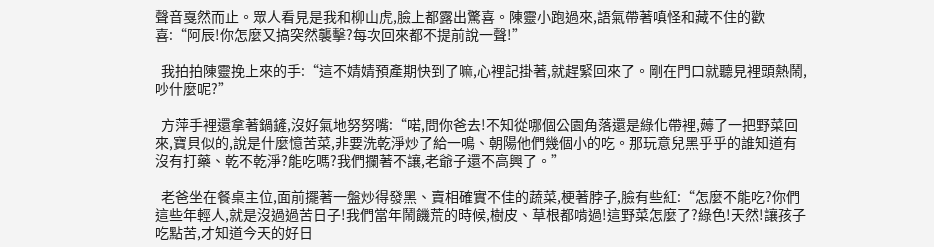聲音戛然而止。眾人看見是我和柳山虎,臉上都露出驚喜。陳靈小跑過來,語氣帶著嗔怪和藏不住的歡喜:“阿辰!你怎麼又搞突然襲擊?每次回來都不提前說一聲!”

  我拍拍陳靈挽上來的手:“這不婧婧預產期快到了嘛,心裡記掛著,就趕緊回來了。剛在門口就聽見裡頭熱鬧,吵什麼呢?”

  方萍手裡還拿著鍋鏟,沒好氣地努努嘴:“喏,問你爸去!不知從哪個公園角落還是綠化帶裡,薅了一把野菜回來,寶貝似的,說是什麼憶苦菜,非要洗乾淨炒了給一鳴、朝陽他們幾個小的吃。那玩意兒黑乎乎的誰知道有沒有打藥、乾不乾淨?能吃嗎?我們攔著不讓,老爺子還不高興了。”

  老爸坐在餐桌主位,面前擺著一盤炒得發黑、賣相確實不佳的蔬菜,梗著脖子,臉有些紅:“怎麼不能吃?你們這些年輕人,就是沒過過苦日子!我們當年鬧饑荒的時候,樹皮、草根都啃過!這野菜怎麼了?綠色!天然!讓孩子吃點苦,才知道今天的好日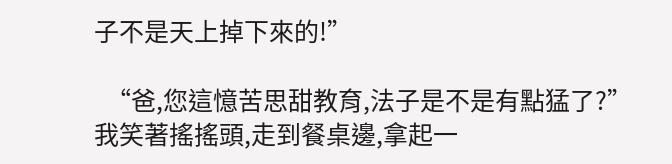子不是天上掉下來的!”

  “爸,您這憶苦思甜教育,法子是不是有點猛了?” 我笑著搖搖頭,走到餐桌邊,拿起一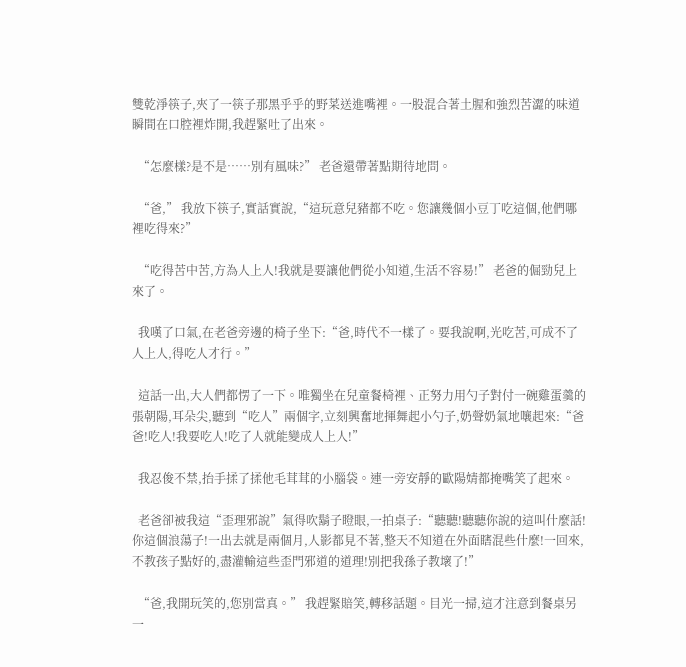雙乾淨筷子,夾了一筷子那黑乎乎的野菜送進嘴裡。一股混合著土腥和強烈苦澀的味道瞬間在口腔裡炸開,我趕緊吐了出來。

  “怎麼樣?是不是……別有風味?” 老爸還帶著點期待地問。

  “爸,” 我放下筷子,實話實說,“這玩意兒豬都不吃。您讓幾個小豆丁吃這個,他們哪裡吃得來?”

  “吃得苦中苦,方為人上人!我就是要讓他們從小知道,生活不容易!” 老爸的倔勁兒上來了。

  我嘆了口氣,在老爸旁邊的椅子坐下:“爸,時代不一樣了。要我說啊,光吃苦,可成不了人上人,得吃人才行。”

  這話一出,大人們都愣了一下。唯獨坐在兒童餐椅裡、正努力用勺子對付一碗雞蛋羹的張朝陽,耳朵尖,聽到“吃人”兩個字,立刻興奮地揮舞起小勺子,奶聲奶氣地嚷起來:“爸爸!吃人!我要吃人!吃了人就能變成人上人!”

  我忍俊不禁,抬手揉了揉他毛茸茸的小腦袋。連一旁安靜的歐陽婧都掩嘴笑了起來。

  老爸卻被我這“歪理邪說”氣得吹鬍子瞪眼,一拍桌子:“聽聽!聽聽你說的這叫什麼話!你這個浪蕩子!一出去就是兩個月,人影都見不著,整天不知道在外面瞎混些什麼!一回來,不教孩子點好的,盡灌輸這些歪門邪道的道理!別把我孫子教壞了!”

  “爸,我開玩笑的,您別當真。” 我趕緊賠笑,轉移話題。目光一掃,這才注意到餐桌另一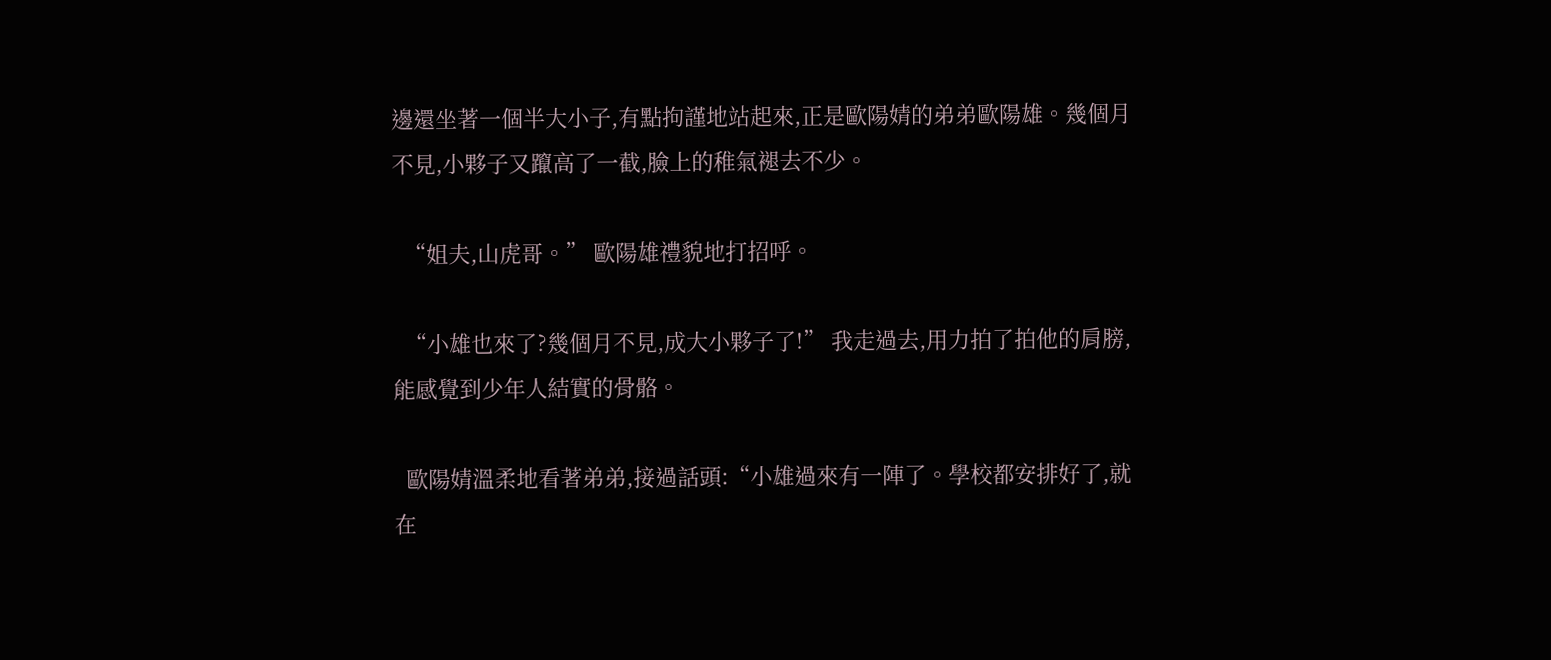邊還坐著一個半大小子,有點拘謹地站起來,正是歐陽婧的弟弟歐陽雄。幾個月不見,小夥子又躥高了一截,臉上的稚氣褪去不少。

  “姐夫,山虎哥。” 歐陽雄禮貌地打招呼。

  “小雄也來了?幾個月不見,成大小夥子了!” 我走過去,用力拍了拍他的肩膀,能感覺到少年人結實的骨骼。

  歐陽婧溫柔地看著弟弟,接過話頭:“小雄過來有一陣了。學校都安排好了,就在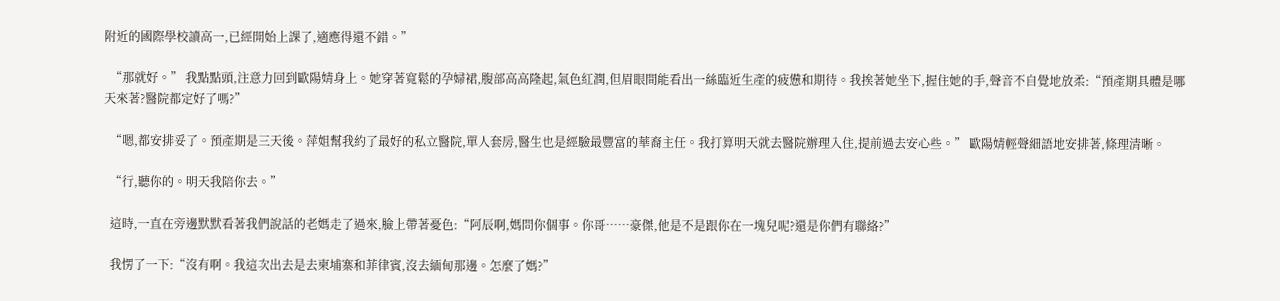附近的國際學校讀高一,已經開始上課了,適應得還不錯。”

  “那就好。” 我點點頭,注意力回到歐陽婧身上。她穿著寬鬆的孕婦裙,腹部高高隆起,氣色紅潤,但眉眼間能看出一絲臨近生產的疲憊和期待。我挨著她坐下,握住她的手,聲音不自覺地放柔:“預產期具體是哪天來著?醫院都定好了嗎?”

  “嗯,都安排妥了。預產期是三天後。萍姐幫我約了最好的私立醫院,單人套房,醫生也是經驗最豐富的華裔主任。我打算明天就去醫院辦理入住,提前過去安心些。” 歐陽婧輕聲細語地安排著,條理清晰。

  “行,聽你的。明天我陪你去。”

  這時,一直在旁邊默默看著我們說話的老媽走了過來,臉上帶著憂色:“阿辰啊,媽問你個事。你哥……豪傑,他是不是跟你在一塊兒呢?還是你們有聯絡?”

  我愣了一下:“沒有啊。我這次出去是去柬埔寨和菲律賓,沒去緬甸那邊。怎麼了媽?”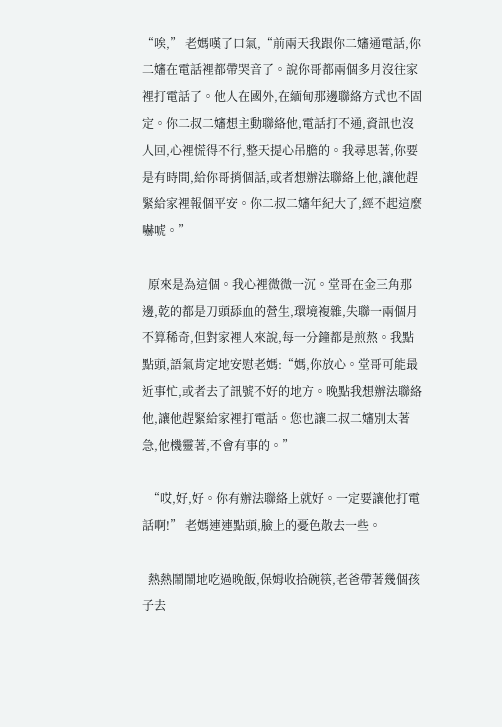“唉,” 老媽嘆了口氣,“前兩天我跟你二嬸通電話,你二嬸在電話裡都帶哭音了。說你哥都兩個多月沒往家裡打電話了。他人在國外,在緬甸那邊聯絡方式也不固定。你二叔二嬸想主動聯絡他,電話打不通,資訊也沒人回,心裡慌得不行,整天提心吊膽的。我尋思著,你要是有時間,給你哥捎個話,或者想辦法聯絡上他,讓他趕緊給家裡報個平安。你二叔二嬸年紀大了,經不起這麼嚇唬。”

  原來是為這個。我心裡微微一沉。堂哥在金三角那邊,乾的都是刀頭舔血的營生,環境複雜,失聯一兩個月不算稀奇,但對家裡人來說,每一分鐘都是煎熬。我點點頭,語氣肯定地安慰老媽:“媽,你放心。堂哥可能最近事忙,或者去了訊號不好的地方。晚點我想辦法聯絡他,讓他趕緊給家裡打電話。您也讓二叔二嬸別太著急,他機靈著,不會有事的。”

  “哎,好,好。你有辦法聯絡上就好。一定要讓他打電話啊!” 老媽連連點頭,臉上的憂色散去一些。

  熱熱鬧鬧地吃過晚飯,保姆收拾碗筷,老爸帶著幾個孩子去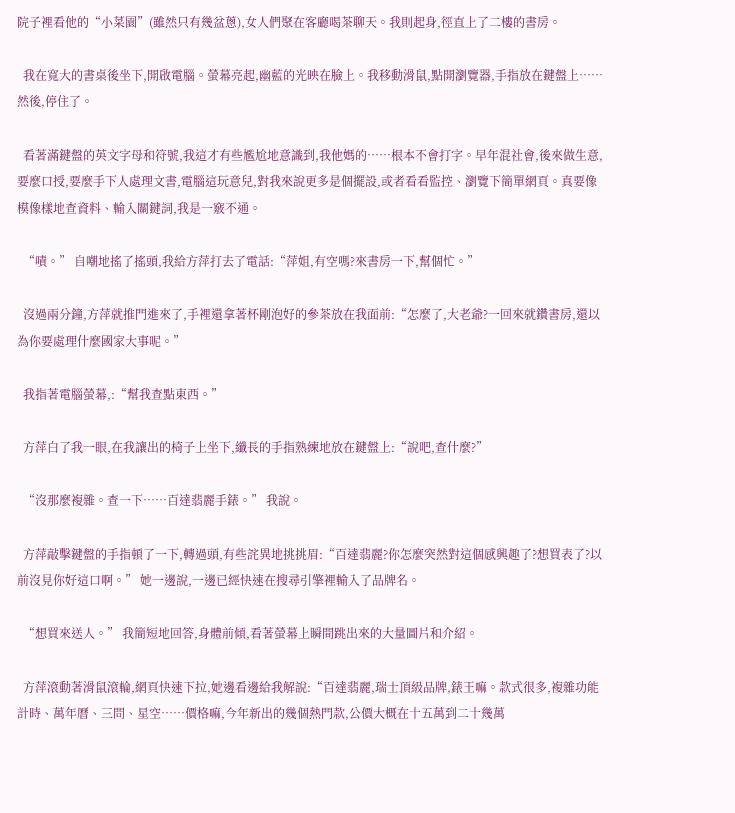院子裡看他的“小菜園”(雖然只有幾盆蔥),女人們聚在客廳喝茶聊天。我則起身,徑直上了二樓的書房。

  我在寬大的書桌後坐下,開啟電腦。螢幕亮起,幽藍的光映在臉上。我移動滑鼠,點開瀏覽器,手指放在鍵盤上……然後,停住了。

  看著滿鍵盤的英文字母和符號,我這才有些尷尬地意識到,我他媽的……根本不會打字。早年混社會,後來做生意,要麼口授,要麼手下人處理文書,電腦這玩意兒,對我來說更多是個擺設,或者看看監控、瀏覽下簡單網頁。真要像模像樣地查資料、輸入關鍵詞,我是一竅不通。

  “嘖。” 自嘲地搖了搖頭,我給方萍打去了電話:“萍姐,有空嗎?來書房一下,幫個忙。”

  沒過兩分鐘,方萍就推門進來了,手裡還拿著杯剛泡好的參茶放在我面前:“怎麼了,大老爺?一回來就鑽書房,還以為你要處理什麼國家大事呢。”

  我指著電腦螢幕,:“幫我查點東西。”

  方萍白了我一眼,在我讓出的椅子上坐下,纖長的手指熟練地放在鍵盤上:“說吧,查什麼?”

  “沒那麼複雜。查一下……百達翡麗手錶。” 我說。

  方萍敲擊鍵盤的手指頓了一下,轉過頭,有些詫異地挑挑眉:“百達翡麗?你怎麼突然對這個感興趣了?想買表了?以前沒見你好這口啊。” 她一邊說,一邊已經快速在搜尋引擎裡輸入了品牌名。

  “想買來送人。” 我簡短地回答,身體前傾,看著螢幕上瞬間跳出來的大量圖片和介紹。

  方萍滾動著滑鼠滾輪,網頁快速下拉,她邊看邊給我解說:“百達翡麗,瑞士頂級品牌,錶王嘛。款式很多,複雜功能計時、萬年曆、三問、星空……價格嘛,今年新出的幾個熱門款,公價大概在十五萬到二十幾萬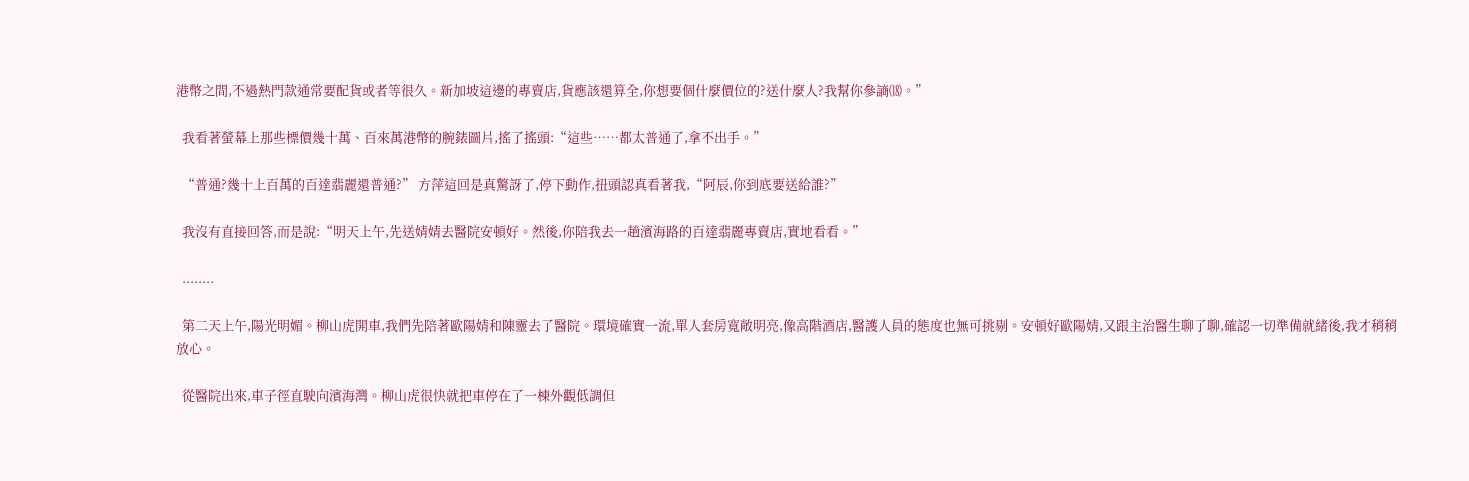港幣之間,不過熱門款通常要配貨或者等很久。新加坡這邊的專賣店,貨應該還算全,你想要個什麼價位的?送什麼人?我幫你參謪⒅。”

  我看著螢幕上那些標價幾十萬、百來萬港幣的腕錶圖片,搖了搖頭:“這些……都太普通了,拿不出手。”

  “普通?幾十上百萬的百達翡麗還普通?” 方萍這回是真驚訝了,停下動作,扭頭認真看著我,“阿辰,你到底要送給誰?”

  我沒有直接回答,而是說:“明天上午,先送婧婧去醫院安頓好。然後,你陪我去一趟濱海路的百達翡麗專賣店,實地看看。”

  ........

  第二天上午,陽光明媚。柳山虎開車,我們先陪著歐陽婧和陳靈去了醫院。環境確實一流,單人套房寬敞明亮,像高階酒店,醫護人員的態度也無可挑剔。安頓好歐陽婧,又跟主治醫生聊了聊,確認一切準備就緒後,我才稍稍放心。

  從醫院出來,車子徑直駛向濱海灣。柳山虎很快就把車停在了一棟外觀低調但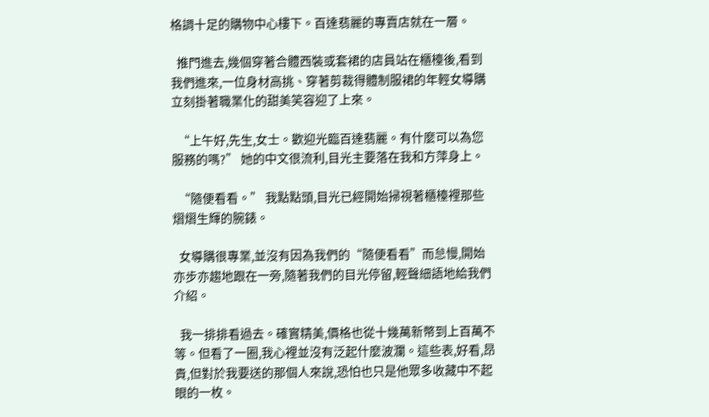格調十足的購物中心樓下。百達翡麗的專賣店就在一層。

  推門進去,幾個穿著合體西裝或套裙的店員站在櫃檯後,看到我們進來,一位身材高挑、穿著剪裁得體制服裙的年輕女導購立刻掛著職業化的甜美笑容迎了上來。

  “上午好,先生,女士。歡迎光臨百達翡麗。有什麼可以為您服務的嗎?” 她的中文很流利,目光主要落在我和方萍身上。

  “隨便看看。” 我點點頭,目光已經開始掃視著櫃檯裡那些熠熠生輝的腕錶。

  女導購很專業,並沒有因為我們的“隨便看看”而怠慢,開始亦步亦趨地跟在一旁,隨著我們的目光停留,輕聲細語地給我們介紹。

  我一排排看過去。確實精美,價格也從十幾萬新幣到上百萬不等。但看了一圈,我心裡並沒有泛起什麼波瀾。這些表,好看,昂貴,但對於我要送的那個人來說,恐怕也只是他眾多收藏中不起眼的一枚。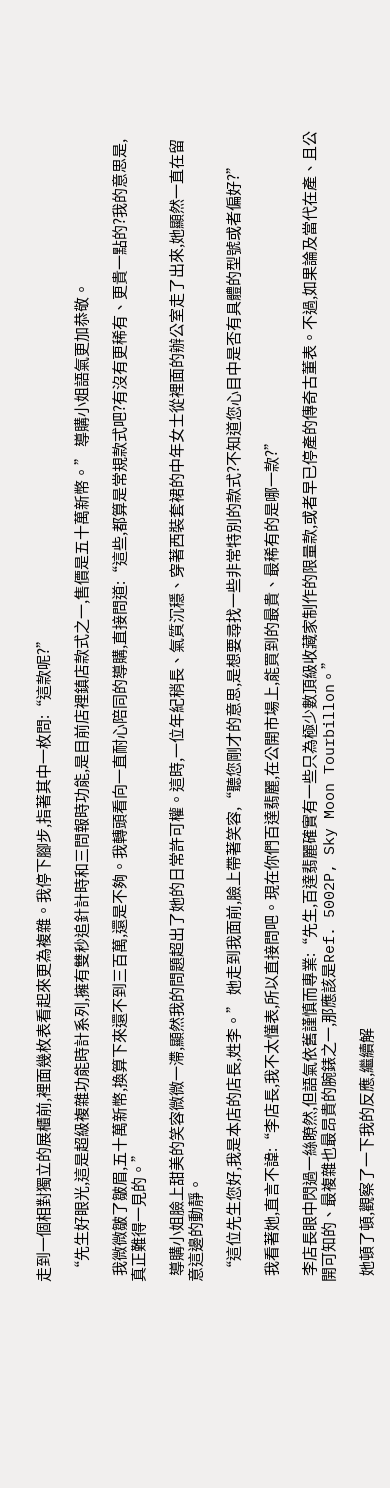走到一個相對獨立的展櫃前,裡面幾枚表看起來更為複雜。我停下腳步,指著其中一枚問:“這款呢?”

  “先生好眼光,這是超級複雜功能時計系列,擁有雙秒追針計時和三問報時功能,是目前店裡鎮店款式之一,售價是五十萬新幣。” 導購小姐語氣更加恭敬。

  我微微皺了皺眉,五十萬新幣,換算下來還不到三百萬,還是不夠。我轉頭看向一直耐心陪同的導購,直接問道:“這些,都算是常規款式吧?有沒有更稀有、更貴一點的?我的意思是,真正難得一見的。”

  導購小姐臉上甜美的笑容微微一滯,顯然我的問題超出了她的日常許可權。這時,一位年紀稍長、氣質沉穩、穿著西裝套裙的中年女士從裡面的辦公室走了出來,她顯然一直在留意這邊的動靜。

  “這位先生您好,我是本店的店長,姓李。” 她走到我面前,臉上帶著笑容,“聽您剛才的意思,是想要尋找一些非常特別的款式?不知道您心目中是否有具體的型號或者偏好?”

  我看著她,直言不諱:“李店長,我不太懂表,所以直接問吧。現在你們百達翡麗,在公開市場上,能買到的最貴、最稀有的是哪一款?”

  李店長眼中閃過一絲瞭然,但語氣依舊謹慎而專業:“先生,百達翡麗確實有一些只為極少數頂級收藏家制作的限量款,或者早已停產的傳奇古董表。不過,如果論及當代在產、且公開可知的、最複雜也最昂貴的腕錶之一,那應該是Ref. 5002P, Sky Moon Tourbillon。”

  她頓了頓,觀察了一下我的反應,繼續解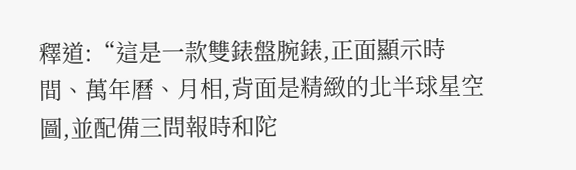釋道:“這是一款雙錶盤腕錶,正面顯示時間、萬年曆、月相,背面是精緻的北半球星空圖,並配備三問報時和陀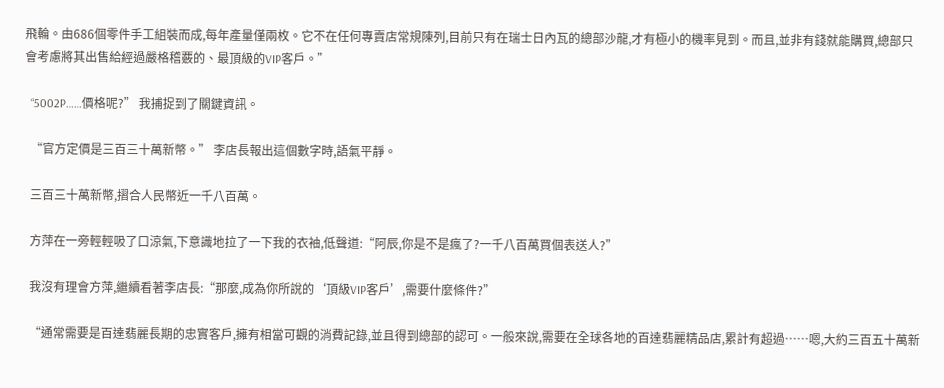飛輪。由686個零件手工組裝而成,每年產量僅兩枚。它不在任何專賣店常規陳列,目前只有在瑞士日內瓦的總部沙龍,才有極小的機率見到。而且,並非有錢就能購買,總部只會考慮將其出售給經過嚴格稽覈的、最頂級的VIP客戶。”

  “5002P……價格呢?” 我捕捉到了關鍵資訊。

  “官方定價是三百三十萬新幣。” 李店長報出這個數字時,語氣平靜。

  三百三十萬新幣,摺合人民幣近一千八百萬。

  方萍在一旁輕輕吸了口涼氣,下意識地拉了一下我的衣袖,低聲道:“阿辰,你是不是瘋了?一千八百萬買個表送人?”

  我沒有理會方萍,繼續看著李店長:“那麼,成為你所說的‘頂級VIP客戶’,需要什麼條件?”

  “通常需要是百達翡麗長期的忠實客戶,擁有相當可觀的消費記錄,並且得到總部的認可。一般來說,需要在全球各地的百達翡麗精品店,累計有超過……嗯,大約三百五十萬新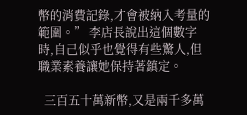幣的消費記錄,才會被納入考量的範圍。” 李店長說出這個數字時,自己似乎也覺得有些驚人,但職業素養讓她保持著鎮定。

  三百五十萬新幣,又是兩千多萬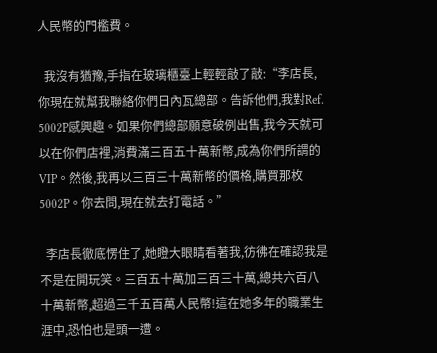人民幣的門檻費。

  我沒有猶豫,手指在玻璃櫃臺上輕輕敲了敲:“李店長,你現在就幫我聯絡你們日內瓦總部。告訴他們,我對Ref. 5002P感興趣。如果你們總部願意破例出售,我今天就可以在你們店裡,消費滿三百五十萬新幣,成為你們所謂的VIP。然後,我再以三百三十萬新幣的價格,購買那枚5002P。你去問,現在就去打電話。”

  李店長徹底愣住了,她瞪大眼睛看著我,彷彿在確認我是不是在開玩笑。三百五十萬加三百三十萬,總共六百八十萬新幣,超過三千五百萬人民幣!這在她多年的職業生涯中,恐怕也是頭一遭。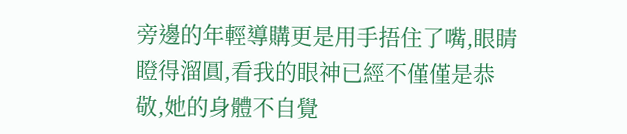旁邊的年輕導購更是用手捂住了嘴,眼睛瞪得溜圓,看我的眼神已經不僅僅是恭敬,她的身體不自覺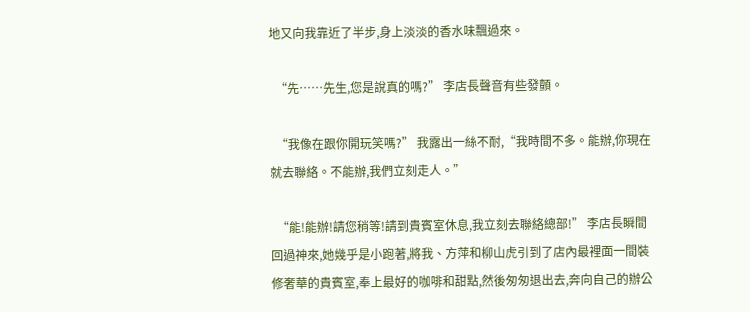地又向我靠近了半步,身上淡淡的香水味飄過來。

  “先……先生,您是說真的嗎?” 李店長聲音有些發顫。

  “我像在跟你開玩笑嗎?” 我露出一絲不耐,“我時間不多。能辦,你現在就去聯絡。不能辦,我們立刻走人。”

  “能!能辦!請您稍等!請到貴賓室休息,我立刻去聯絡總部!” 李店長瞬間回過神來,她幾乎是小跑著,將我、方萍和柳山虎引到了店內最裡面一間裝修奢華的貴賓室,奉上最好的咖啡和甜點,然後匆匆退出去,奔向自己的辦公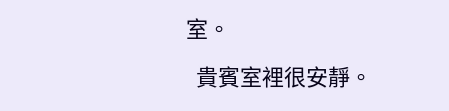室。

  貴賓室裡很安靜。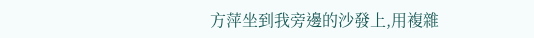方萍坐到我旁邊的沙發上,用複雜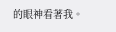的眼神看著我。